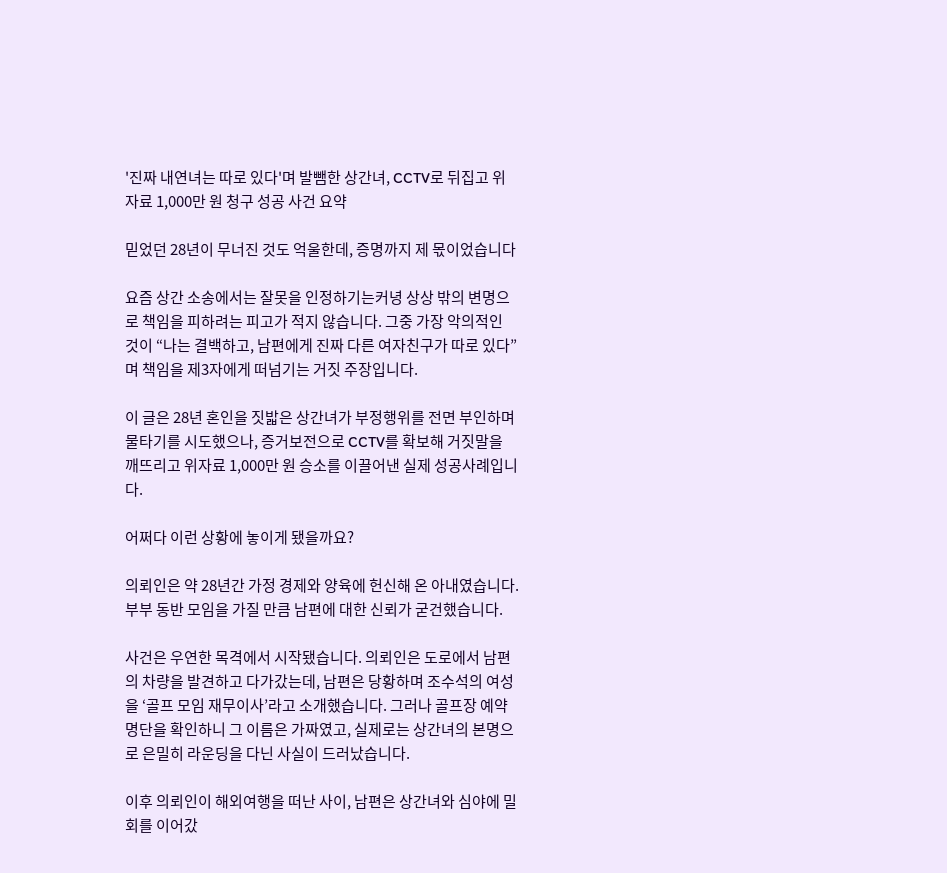'진짜 내연녀는 따로 있다'며 발뺌한 상간녀, CCTV로 뒤집고 위자료 1,000만 원 청구 성공 사건 요약

믿었던 28년이 무너진 것도 억울한데, 증명까지 제 몫이었습니다

요즘 상간 소송에서는 잘못을 인정하기는커녕 상상 밖의 변명으로 책임을 피하려는 피고가 적지 않습니다. 그중 가장 악의적인 것이 “나는 결백하고, 남편에게 진짜 다른 여자친구가 따로 있다”며 책임을 제3자에게 떠넘기는 거짓 주장입니다.

이 글은 28년 혼인을 짓밟은 상간녀가 부정행위를 전면 부인하며 물타기를 시도했으나, 증거보전으로 CCTV를 확보해 거짓말을 깨뜨리고 위자료 1,000만 원 승소를 이끌어낸 실제 성공사례입니다.

어쩌다 이런 상황에 놓이게 됐을까요?

의뢰인은 약 28년간 가정 경제와 양육에 헌신해 온 아내였습니다. 부부 동반 모임을 가질 만큼 남편에 대한 신뢰가 굳건했습니다.

사건은 우연한 목격에서 시작됐습니다. 의뢰인은 도로에서 남편의 차량을 발견하고 다가갔는데, 남편은 당황하며 조수석의 여성을 ‘골프 모임 재무이사’라고 소개했습니다. 그러나 골프장 예약 명단을 확인하니 그 이름은 가짜였고, 실제로는 상간녀의 본명으로 은밀히 라운딩을 다닌 사실이 드러났습니다.

이후 의뢰인이 해외여행을 떠난 사이, 남편은 상간녀와 심야에 밀회를 이어갔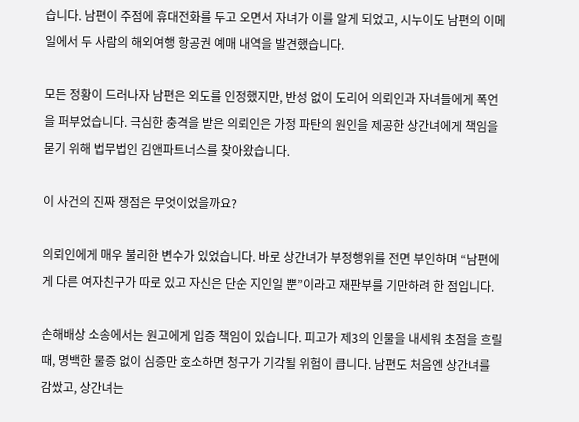습니다. 남편이 주점에 휴대전화를 두고 오면서 자녀가 이를 알게 되었고, 시누이도 남편의 이메일에서 두 사람의 해외여행 항공권 예매 내역을 발견했습니다.

모든 정황이 드러나자 남편은 외도를 인정했지만, 반성 없이 도리어 의뢰인과 자녀들에게 폭언을 퍼부었습니다. 극심한 충격을 받은 의뢰인은 가정 파탄의 원인을 제공한 상간녀에게 책임을 묻기 위해 법무법인 김앤파트너스를 찾아왔습니다.

이 사건의 진짜 쟁점은 무엇이었을까요?

의뢰인에게 매우 불리한 변수가 있었습니다. 바로 상간녀가 부정행위를 전면 부인하며 “남편에게 다른 여자친구가 따로 있고 자신은 단순 지인일 뿐”이라고 재판부를 기만하려 한 점입니다.

손해배상 소송에서는 원고에게 입증 책임이 있습니다. 피고가 제3의 인물을 내세워 초점을 흐릴 때, 명백한 물증 없이 심증만 호소하면 청구가 기각될 위험이 큽니다. 남편도 처음엔 상간녀를 감쌌고, 상간녀는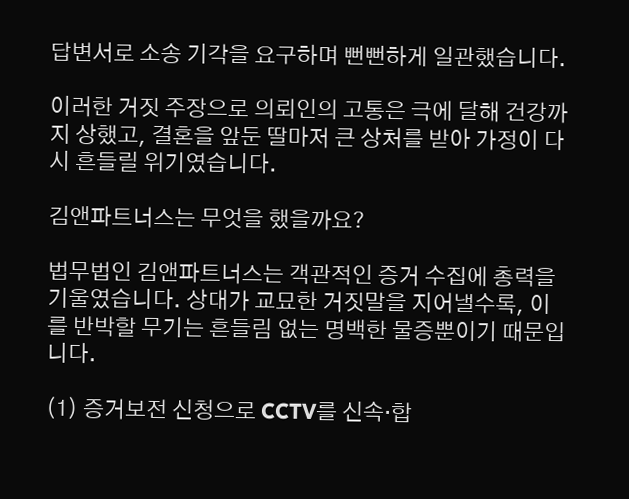답변서로 소송 기각을 요구하며 뻔뻔하게 일관했습니다.

이러한 거짓 주장으로 의뢰인의 고통은 극에 달해 건강까지 상했고, 결혼을 앞둔 딸마저 큰 상처를 받아 가정이 다시 흔들릴 위기였습니다.

김앤파트너스는 무엇을 했을까요?

법무법인 김앤파트너스는 객관적인 증거 수집에 총력을 기울였습니다. 상대가 교묘한 거짓말을 지어낼수록, 이를 반박할 무기는 흔들림 없는 명백한 물증뿐이기 때문입니다.

(1) 증거보전 신청으로 CCTV를 신속·합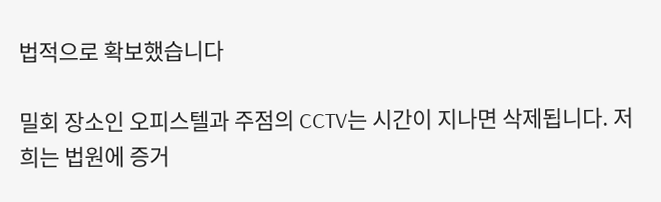법적으로 확보했습니다

밀회 장소인 오피스텔과 주점의 CCTV는 시간이 지나면 삭제됩니다. 저희는 법원에 증거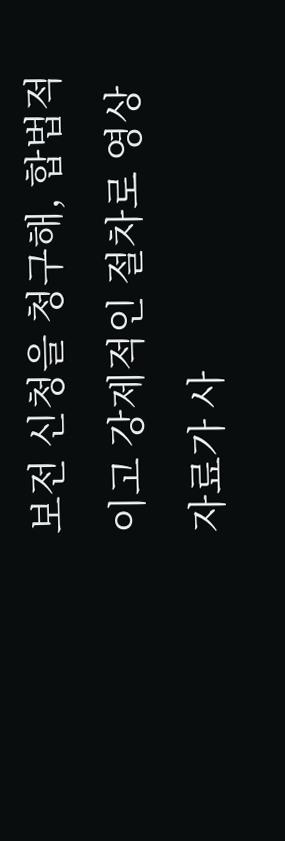보전 신청을 청구해, 합법적이고 강제적인 절차로 영상 자료가 사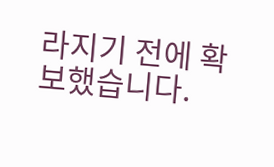라지기 전에 확보했습니다.